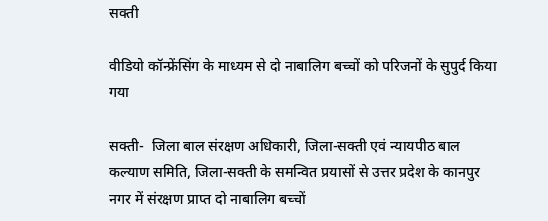सक्ती

वीडियो कॉन्फ्रेंसिंग के माध्यम से दो नाबालिग बच्चों को परिजनों के सुपुर्द किया गया

सक्ती-  जिला बाल संरक्षण अधिकारी, जिला-सक्ती एवं न्यायपीठ बाल कल्याण समिति, जिला-सक्ती के समन्वित प्रयासों से उत्तर प्रदेश के कानपुर नगर में संरक्षण प्राप्त दो नाबालिग बच्चों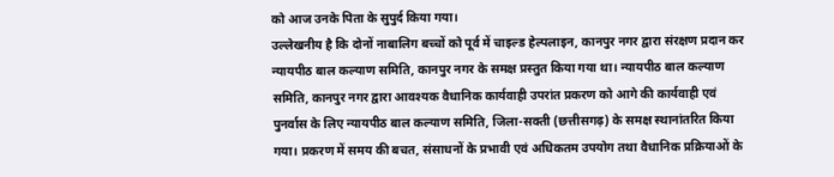को आज उनके पिता के सुपुर्द किया गया।
उल्लेखनीय है कि दोनों नाबालिग बच्चों को पूर्व में चाइल्ड हेल्पलाइन, कानपुर नगर द्वारा संरक्षण प्रदान कर न्यायपीठ बाल कल्याण समिति, कानपुर नगर के समक्ष प्रस्तुत किया गया था। न्यायपीठ बाल कल्याण समिति, कानपुर नगर द्वारा आवश्यक वैधानिक कार्यवाही उपरांत प्रकरण को आगे की कार्यवाही एवं पुनर्वास के लिए न्यायपीठ बाल कल्याण समिति, जिला-सक्ती (छत्तीसगढ़) के समक्ष स्थानांतरित किया गया। प्रकरण में समय की बचत, संसाधनों के प्रभावी एवं अधिकतम उपयोग तथा वैधानिक प्रक्रियाओं के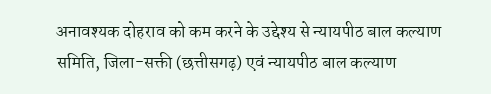अनावश्यक दोहराव को कम करने के उद्देश्य से न्यायपीठ बाल कल्याण समिति, जिला-सक्ती (छत्तीसगढ़) एवं न्यायपीठ बाल कल्याण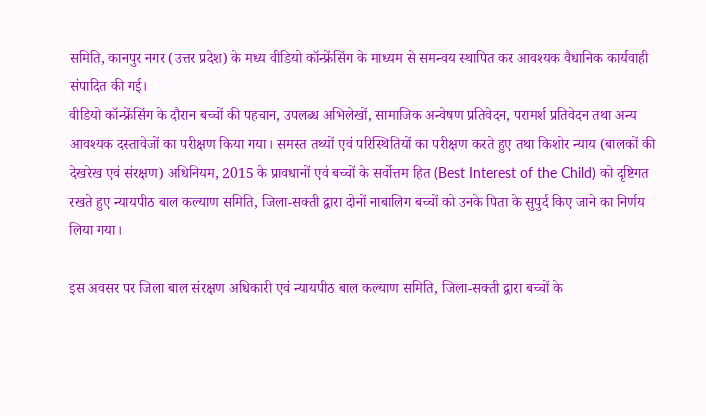समिति, कानपुर नगर (उत्तर प्रदेश) के मध्य वीडियो कॉन्फ्रेंसिंग के माध्यम से समन्वय स्थापित कर आवश्यक वैधानिक कार्यवाही संपादित की गई।
वीडियो कॉन्फ्रेंसिंग के दौरान बच्चों की पहचान, उपलब्ध अभिलेखों, सामाजिक अन्वेषण प्रतिवेदन, परामर्श प्रतिवेदन तथा अन्य आवश्यक दस्तावेजों का परीक्षण किया गया। समस्त तथ्यों एवं परिस्थितियों का परीक्षण करते हुए तथा किशोर न्याय (बालकों की देखरेख एवं संरक्षण) अधिनियम, 2015 के प्रावधानों एवं बच्चों के सर्वोत्तम हित (Best Interest of the Child) को दृष्टिगत रखते हुए न्यायपीठ बाल कल्याण समिति, जिला-सक्ती द्वारा दोनों नाबालिग बच्चों को उनके पिता के सुपुर्द किए जाने का निर्णय लिया गया।

इस अवसर पर जिला बाल संरक्षण अधिकारी एवं न्यायपीठ बाल कल्याण समिति, जिला-सक्ती द्वारा बच्चों के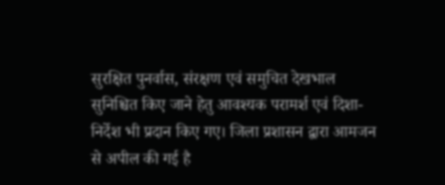सुरक्षित पुनर्वास, संरक्षण एवं समुचित देखभाल सुनिश्चित किए जाने हेतु आवश्यक परामर्श एवं दिशा-निर्देश भी प्रदान किए गए। जिला प्रशासन द्वारा आमजन से अपील की गई है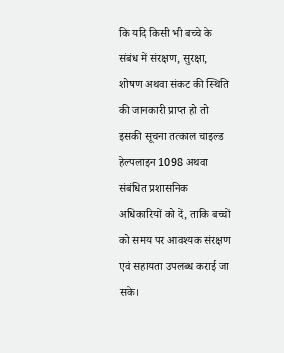कि यदि किसी भी बच्चे के संबंध में संरक्षण, सुरक्षा, शोषण अथवा संकट की स्थिति की जानकारी प्राप्त हो तो इसकी सूचना तत्काल चाइल्ड हेल्पलाइन 1098 अथवा संबंधित प्रशासनिक अधिकारियों को दें, ताकि बच्चों को समय पर आवश्यक संरक्षण एवं सहायता उपलब्ध कराई जा सके।